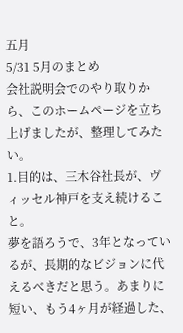五月
5/31 5月のまとめ
会社説明会でのやり取りから、このホームページを立ち上げましたが、整理してみたい。
1.目的は、三木谷社長が、ヴィッセル神戸を支え続けること。
夢を語ろうで、3年となっているが、長期的なビジョンに代えるべきだと思う。あまりに短い、もう4ヶ月が経過した、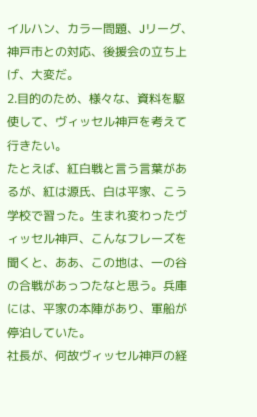イルハン、カラー問題、Jリーグ、神戸市との対応、後援会の立ち上げ、大変だ。
2.目的のため、様々な、資料を駆使して、ヴィッセル神戸を考えて行きたい。
たとえば、紅白戦と言う言葉があるが、紅は源氏、白は平家、こう学校で習った。生まれ変わったヴィッセル神戸、こんなフレーズを聞くと、ああ、この地は、一の谷の合戦があっつたなと思う。兵庫には、平家の本陣があり、軍船が停泊していた。
社長が、何故ヴィッセル神戸の経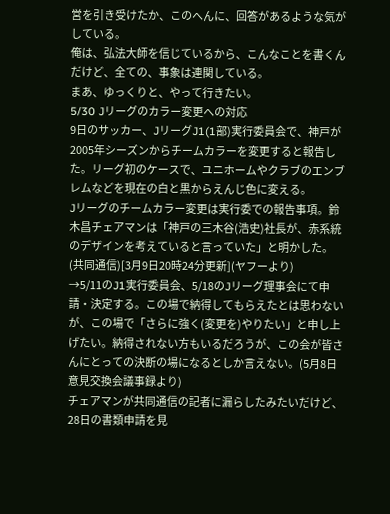営を引き受けたか、このへんに、回答があるような気がしている。
俺は、弘法大師を信じているから、こんなことを書くんだけど、全ての、事象は連関している。
まあ、ゆっくりと、やって行きたい。
5/30 Jリーグのカラー変更への対応
9日のサッカー、JリーグJ1(1部)実行委員会で、神戸が2005年シーズンからチームカラーを変更すると報告した。リーグ初のケースで、ユニホームやクラブのエンブレムなどを現在の白と黒からえんじ色に変える。
Jリーグのチームカラー変更は実行委での報告事項。鈴木昌チェアマンは「神戸の三木谷(浩史)社長が、赤系統のデザインを考えていると言っていた」と明かした。(共同通信)[3月9日20時24分更新](ヤフーより)
→5/11のJ1実行委員会、5/18のJリーグ理事会にて申請・決定する。この場で納得してもらえたとは思わないが、この場で「さらに強く(変更を)やりたい」と申し上げたい。納得されない方もいるだろうが、この会が皆さんにとっての決断の場になるとしか言えない。(5月8日意見交換会議事録より)
チェアマンが共同通信の記者に漏らしたみたいだけど、28日の書類申請を見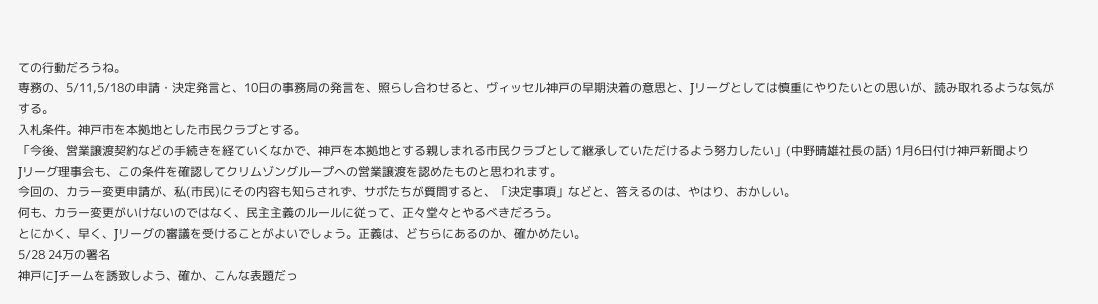ての行動だろうね。
専務の、5/11,5/18の申請・決定発言と、10日の事務局の発言を、照らし合わせると、ヴィッセル神戸の早期決着の意思と、Jリーグとしては慎重にやりたいとの思いが、読み取れるような気がする。
入札条件。神戸市を本拠地とした市民クラブとする。
「今後、営業譲渡契約などの手続きを経ていくなかで、神戸を本拠地とする親しまれる市民クラブとして継承していただけるよう努力したい」(中野晴雄社長の話) 1月6日付け神戸新聞より
Jリーグ理事会も、この条件を確認してクリムゾングループへの営業譲渡を認めたものと思われます。
今回の、カラー変更申請が、私(市民)にその内容も知らされず、サポたちが質問すると、「決定事項」などと、答えるのは、やはり、おかしい。
何も、カラー変更がいけないのではなく、民主主義のルールに従って、正々堂々とやるべきだろう。
とにかく、早く、Jリーグの審議を受けることがよいでしょう。正義は、どちらにあるのか、確かめたい。
5/28 24万の署名
神戸にJチームを誘致しよう、確か、こんな表題だっ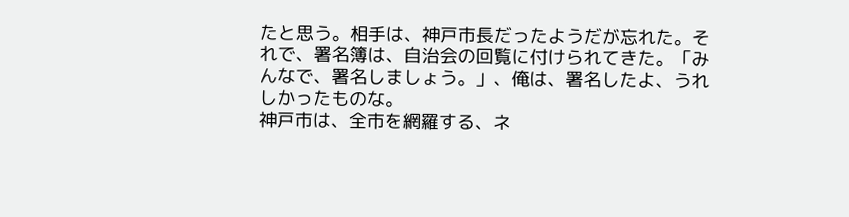たと思う。相手は、神戸市長だったようだが忘れた。それで、署名簿は、自治会の回覧に付けられてきた。「みんなで、署名しましょう。」、俺は、署名したよ、うれしかったものな。
神戸市は、全市を網羅する、ネ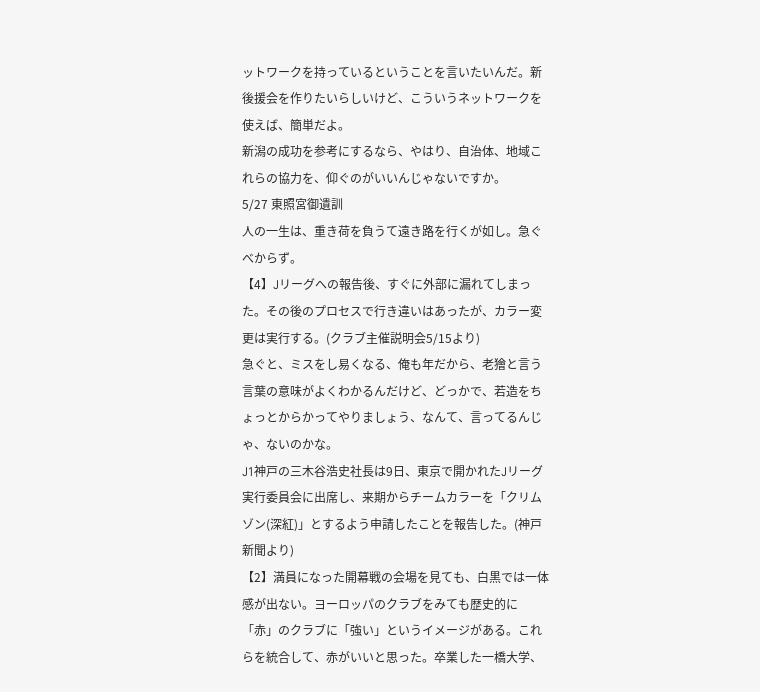ットワークを持っているということを言いたいんだ。新後援会を作りたいらしいけど、こういうネットワークを使えば、簡単だよ。
新潟の成功を参考にするなら、やはり、自治体、地域これらの協力を、仰ぐのがいいんじゃないですか。
5/27 東照宮御遺訓
人の一生は、重き荷を負うて遠き路を行くが如し。急ぐべからず。
【4】Jリーグへの報告後、すぐに外部に漏れてしまった。その後のプロセスで行き違いはあったが、カラー変更は実行する。(クラブ主催説明会5/15より)
急ぐと、ミスをし易くなる、俺も年だから、老獪と言う言葉の意味がよくわかるんだけど、どっかで、若造をちょっとからかってやりましょう、なんて、言ってるんじゃ、ないのかな。
J1神戸の三木谷浩史社長は9日、東京で開かれたJリーグ実行委員会に出席し、来期からチームカラーを「クリムゾン(深紅)」とするよう申請したことを報告した。(神戸新聞より)
【2】満員になった開幕戦の会場を見ても、白黒では一体感が出ない。ヨーロッパのクラブをみても歴史的に 「赤」のクラブに「強い」というイメージがある。これらを統合して、赤がいいと思った。卒業した一橋大学、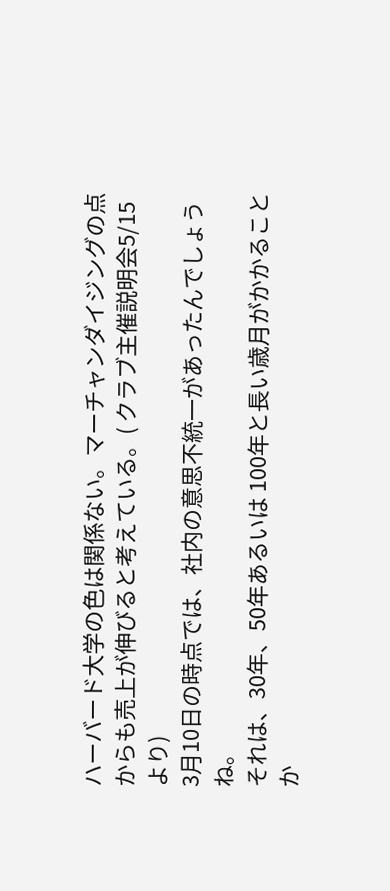ハーバード大学の色は関係ない。マーチャンダイジングの点からも売上が伸びると考えている。( クラブ主催説明会5/15 より)
3月10日の時点では、社内の意思不統一があったんでしょうね。
それは、30年、50年あるいは 100年と長い歳月がかかることか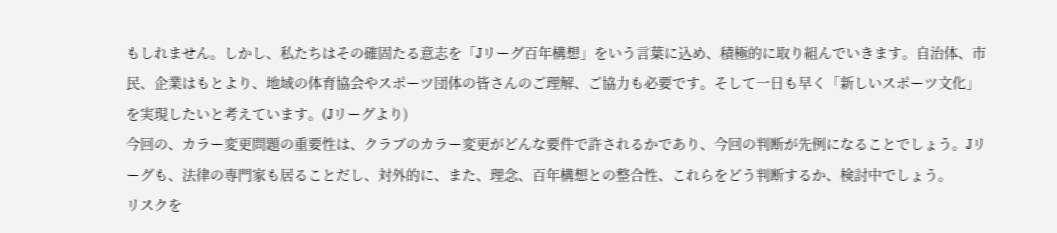もしれません。しかし、私たちはその確固たる意志を「Jリーグ百年構想」をいう言葉に込め、積極的に取り組んでいきます。自治体、市民、企業はもとより、地域の体育協会やスポーツ団体の皆さんのご理解、ご協力も必要です。そして一日も早く「新しいスポーツ文化」を実現したいと考えています。(Jリーグより)
今回の、カラー変更問題の重要性は、クラブのカラー変更がどんな要件で許されるかであり、今回の判断が先例になることでしょう。Jリーグも、法律の専門家も居ることだし、対外的に、また、理念、百年構想との整合性、これらをどう判断するか、検討中でしょう。
リスクを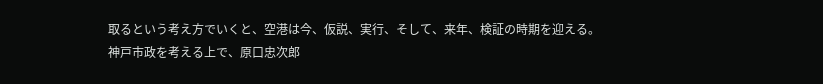取るという考え方でいくと、空港は今、仮説、実行、そして、来年、検証の時期を迎える。
神戸市政を考える上で、原口忠次郎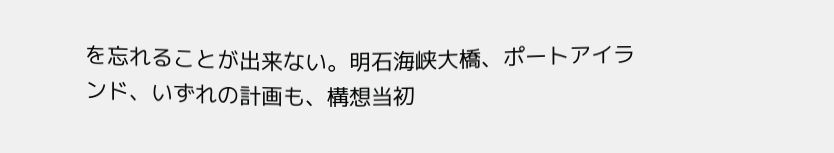を忘れることが出来ない。明石海峡大橋、ポートアイランド、いずれの計画も、構想当初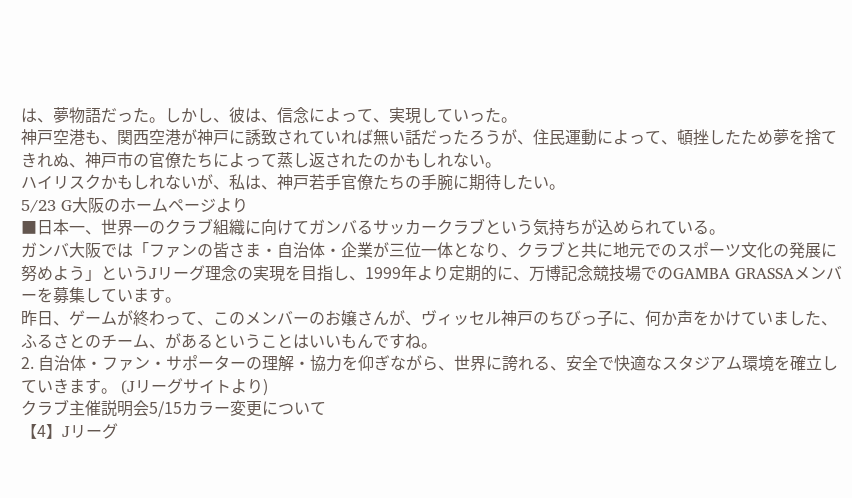は、夢物語だった。しかし、彼は、信念によって、実現していった。
神戸空港も、関西空港が神戸に誘致されていれば無い話だったろうが、住民運動によって、頓挫したため夢を捨てきれぬ、神戸市の官僚たちによって蒸し返されたのかもしれない。
ハイリスクかもしれないが、私は、神戸若手官僚たちの手腕に期待したい。
5/23 G大阪のホームページより
■日本一、世界一のクラブ組織に向けてガンバるサッカークラブという気持ちが込められている。
ガンバ大阪では「ファンの皆さま・自治体・企業が三位一体となり、クラブと共に地元でのスポーツ文化の発展に努めよう」というJリーグ理念の実現を目指し、1999年より定期的に、万博記念競技場でのGAMBA GRASSAメンバーを募集しています。
昨日、ゲームが終わって、このメンバーのお嬢さんが、ヴィッセル神戸のちびっ子に、何か声をかけていました、ふるさとのチーム、があるということはいいもんですね。
2. 自治体・ファン・サポーターの理解・協力を仰ぎながら、世界に誇れる、安全で快適なスタジアム環境を確立していきます。 (Jリーグサイトより)
クラブ主催説明会5/15カラー変更について
【4】Jリーグ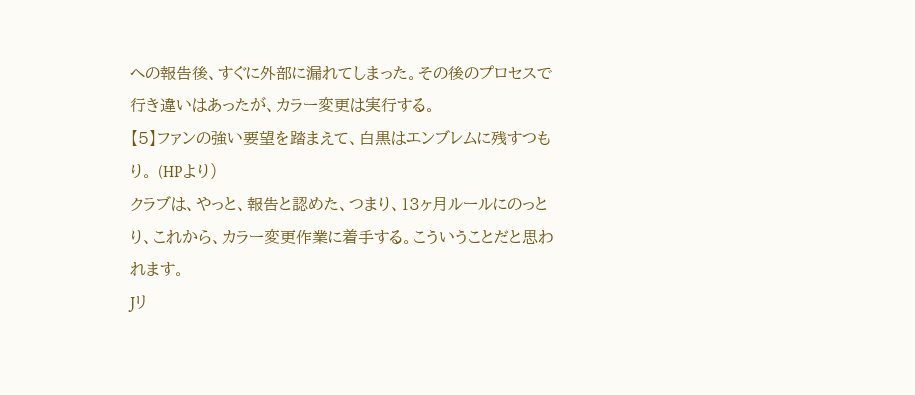への報告後、すぐに外部に漏れてしまった。その後のプロセスで行き違いはあったが、カラー変更は実行する。
【5】ファンの強い要望を踏まえて、白黒はエンブレムに残すつもり。 (HPより)
クラブは、やっと、報告と認めた、つまり、13ヶ月ルールにのっとり、これから、カラー変更作業に着手する。こういうことだと思われます。
Jリ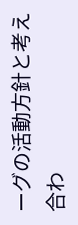ーグの活動方針と考え合わ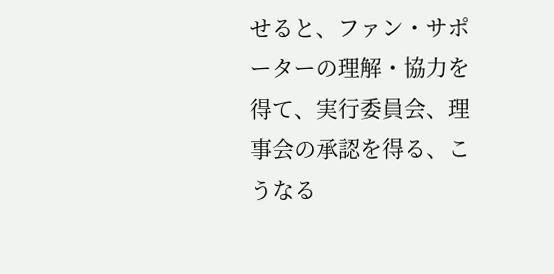せると、ファン・サポーターの理解・協力を得て、実行委員会、理事会の承認を得る、こうなる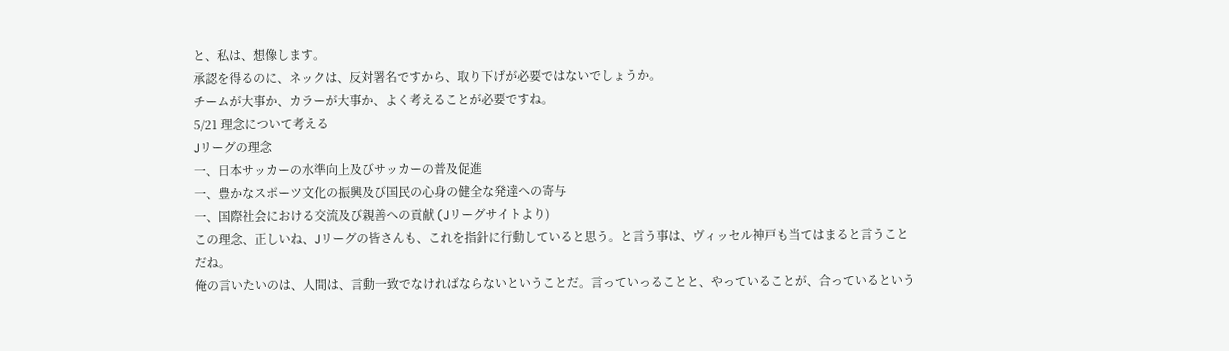と、私は、想像します。
承認を得るのに、ネックは、反対署名ですから、取り下げが必要ではないでしょうか。
チームが大事か、カラーが大事か、よく考えることが必要ですね。
5/21 理念について考える
Jリーグの理念
一、日本サッカーの水準向上及びサッカーの普及促進
一、豊かなスポーツ文化の振興及び国民の心身の健全な発達への寄与
一、国際社会における交流及び親善への貢献 (Jリーグサイトより)
この理念、正しいね、Jリーグの皆さんも、これを指針に行動していると思う。と言う事は、ヴィッセル神戸も当てはまると言うことだね。
俺の言いたいのは、人間は、言動一致でなければならないということだ。言っていっることと、やっていることが、合っているという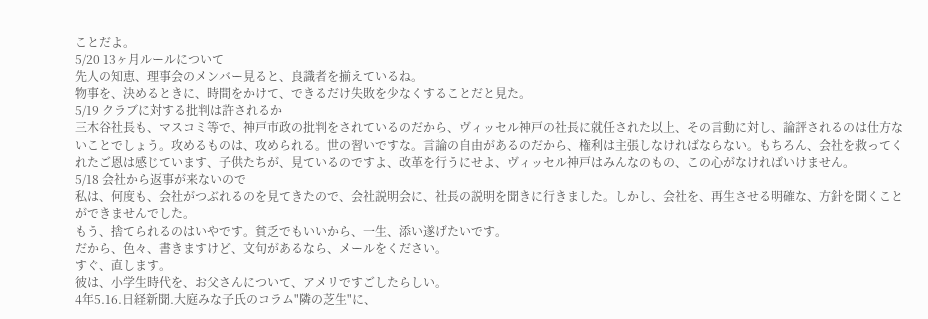ことだよ。
5/20 13ヶ月ルールについて
先人の知恵、理事会のメンバー見ると、良識者を揃えているね。
物事を、決めるときに、時間をかけて、できるだけ失敗を少なくすることだと見た。
5/19 クラブに対する批判は許されるか
三木谷社長も、マスコミ等で、神戸市政の批判をされているのだから、ヴィッセル神戸の社長に就任された以上、その言動に対し、論評されるのは仕方ないことでしょう。攻めるものは、攻められる。世の習いですな。言論の自由があるのだから、権利は主張しなければならない。もちろん、会社を救ってくれたご恩は感じています、子供たちが、見ているのですよ、改革を行うにせよ、ヴィッセル神戸はみんなのもの、この心がなければいけません。
5/18 会社から返事が来ないので
私は、何度も、会社がつぶれるのを見てきたので、会社説明会に、社長の説明を聞きに行きました。しかし、会社を、再生させる明確な、方針を聞くことができませんでした。
もう、捨てられるのはいやです。貧乏でもいいから、一生、添い遂げたいです。
だから、色々、書きますけど、文句があるなら、メールをください。
すぐ、直します。
彼は、小学生時代を、お父さんについて、アメリですごしたらしい。
4年5.16.日経新聞.大庭みな子氏のコラム"隣の芝生"に、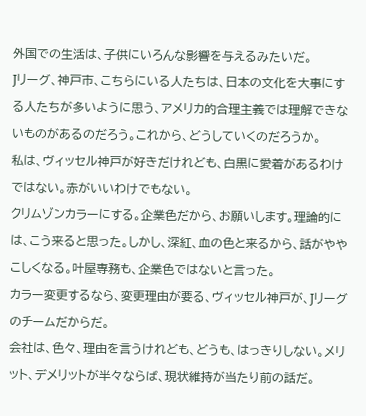外国での生活は、子供にいろんな影響を与えるみたいだ。
Jリーグ、神戸市、こちらにいる人たちは、日本の文化を大事にする人たちが多いように思う、アメリカ的合理主義では理解できないものがあるのだろう。これから、どうしていくのだろうか。
私は、ヴィッセル神戸が好きだけれども、白黒に愛着があるわけではない。赤がいいわけでもない。
クリムゾンカラーにする。企業色だから、お願いします。理論的には、こう来ると思った。しかし、深紅、血の色と来るから、話がややこしくなる。叶屋専務も、企業色ではないと言った。
カラー変更するなら、変更理由が要る、ヴィッセル神戸が、Jリーグのチームだからだ。
会社は、色々、理由を言うけれども、どうも、はっきりしない。メリット、デメリットが半々ならば、現状維持が当たり前の話だ。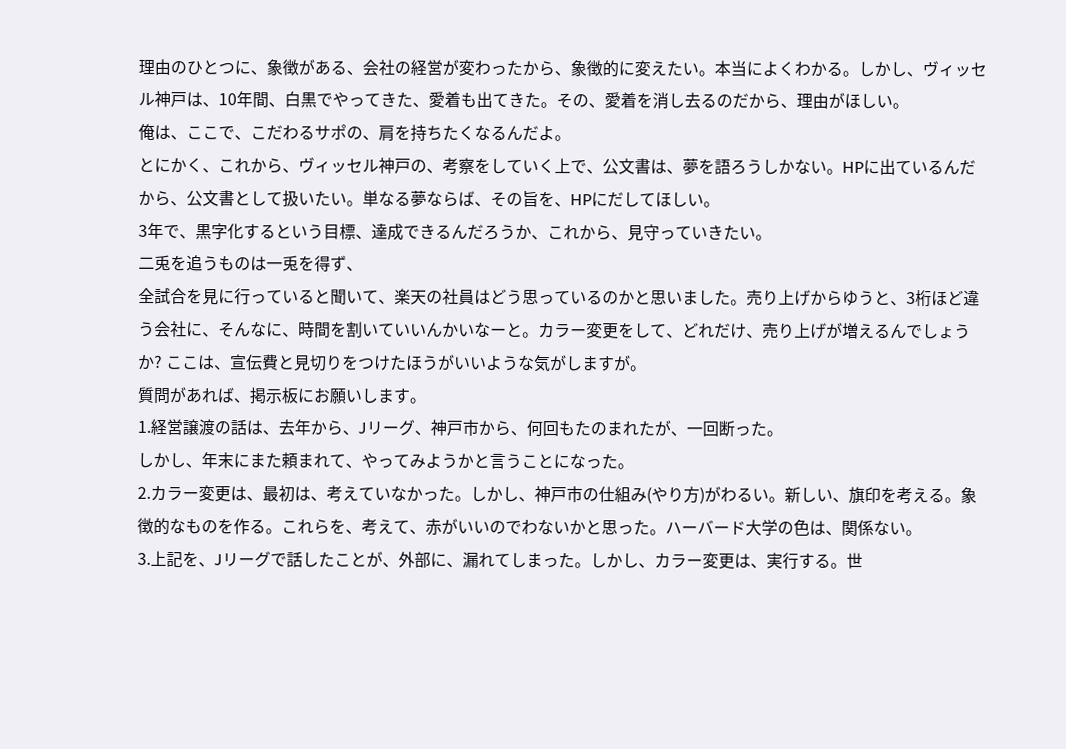理由のひとつに、象徴がある、会社の経営が変わったから、象徴的に変えたい。本当によくわかる。しかし、ヴィッセル神戸は、10年間、白黒でやってきた、愛着も出てきた。その、愛着を消し去るのだから、理由がほしい。
俺は、ここで、こだわるサポの、肩を持ちたくなるんだよ。
とにかく、これから、ヴィッセル神戸の、考察をしていく上で、公文書は、夢を語ろうしかない。HPに出ているんだから、公文書として扱いたい。単なる夢ならば、その旨を、HPにだしてほしい。
3年で、黒字化するという目標、達成できるんだろうか、これから、見守っていきたい。
二兎を追うものは一兎を得ず、
全試合を見に行っていると聞いて、楽天の社員はどう思っているのかと思いました。売り上げからゆうと、3桁ほど違う会社に、そんなに、時間を割いていいんかいなーと。カラー変更をして、どれだけ、売り上げが増えるんでしょうか? ここは、宣伝費と見切りをつけたほうがいいような気がしますが。
質問があれば、掲示板にお願いします。
1.経営譲渡の話は、去年から、Jリーグ、神戸市から、何回もたのまれたが、一回断った。
しかし、年末にまた頼まれて、やってみようかと言うことになった。
2.カラー変更は、最初は、考えていなかった。しかし、神戸市の仕組み(やり方)がわるい。新しい、旗印を考える。象徴的なものを作る。これらを、考えて、赤がいいのでわないかと思った。ハーバード大学の色は、関係ない。
3.上記を、Jリーグで話したことが、外部に、漏れてしまった。しかし、カラー変更は、実行する。世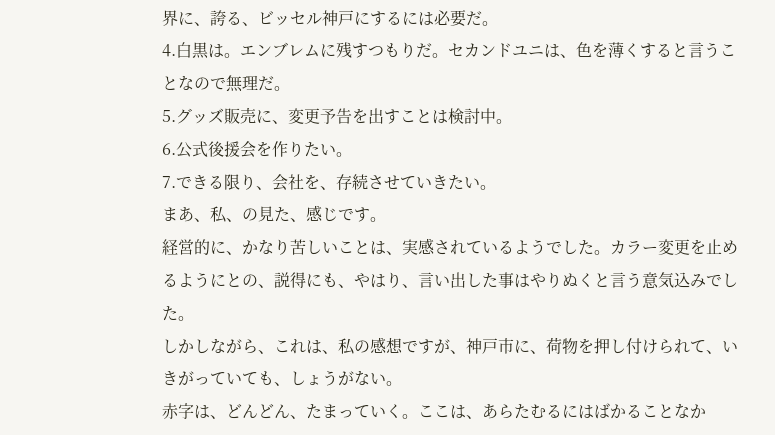界に、誇る、ビッセル神戸にするには必要だ。
4.白黒は。エンブレムに残すつもりだ。セカンドユニは、色を薄くすると言うことなので無理だ。
5.グッズ販売に、変更予告を出すことは検討中。
6.公式後援会を作りたい。
7.できる限り、会社を、存続させていきたい。
まあ、私、の見た、感じです。
経営的に、かなり苦しいことは、実感されているようでした。カラー変更を止めるようにとの、説得にも、やはり、言い出した事はやりぬくと言う意気込みでした。
しかしながら、これは、私の感想ですが、神戸市に、荷物を押し付けられて、いきがっていても、しょうがない。
赤字は、どんどん、たまっていく。ここは、あらたむるにはばかることなか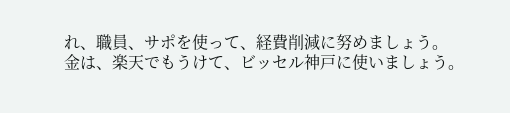れ、職員、サポを使って、経費削減に努めましょう。
金は、楽天でもうけて、ビッセル神戸に使いましょう。